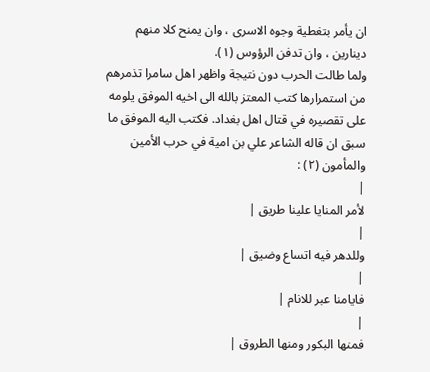ان يأمر بتغطية وجوه الاسرى ، وان يمنح كلا منهم دينارين ، وان تدفن الرؤوس (١).
ولما طالت الحرب دون نتيجة واظهر اهل سامرا تذمرهم من استمرارها كتب المعتز بالله الى اخيه الموفق يلومه على تقصيره في قتال اهل بغداد. فكتب اليه الموفق ما سبق ان قاله الشاعر علي بن امية في حرب الأمين والمأمون (٢) :
|
لأمر المنايا علينا طريق |
|
وللدهر فيه اتساع وضيق |
|
فايامنا عبر للانام |
|
فمنها البكور ومنها الطروق |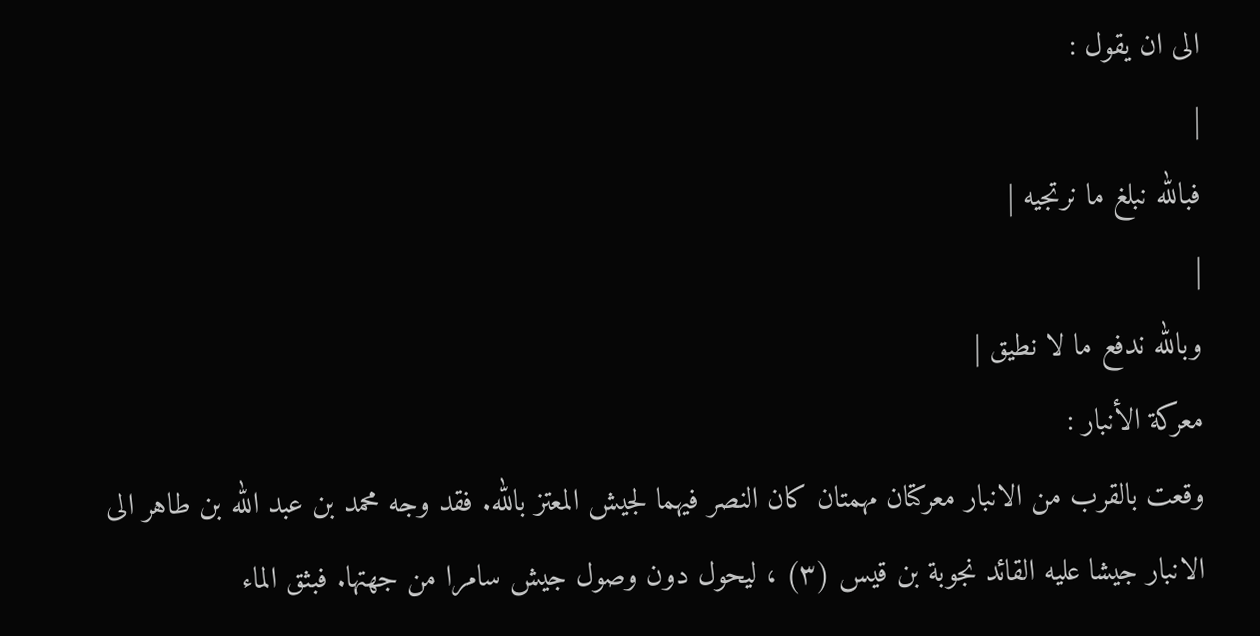الى ان يقول :
|
فبالله نبلغ ما نرتجيه |
|
وبالله ندفع ما لا نطيق |
معركة الأنبار :
وقعت بالقرب من الانبار معركتان مهمتان كان النصر فيهما لجيش المعتز بالله. فقد وجه محمد بن عبد الله بن طاهر الى الانبار جيشا عليه القائد نجوبة بن قيس (٣) ، ليحول دون وصول جيش سامرا من جهتها. فبثق الماء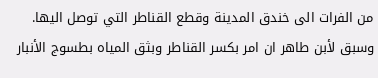من الفرات الى خندق المدينة وقطع القناطر التي توصل اليها. وسبق لأبن طاهر ان امر بكسر القناطر وبثق المياه بطسوج الأنبار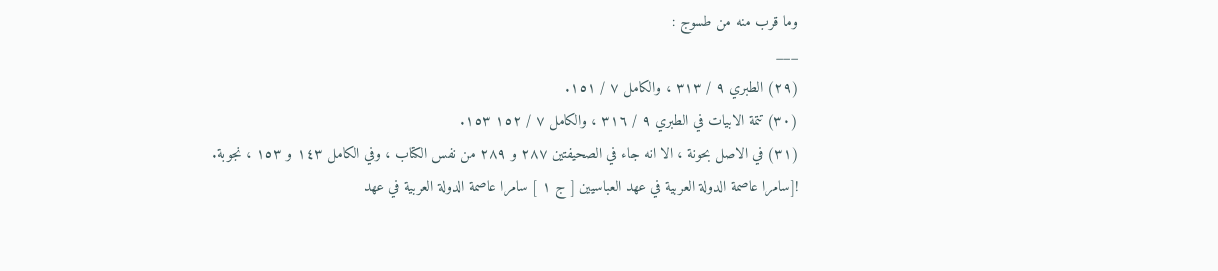وما قرب منه من طسوج :
___
(٢٩) الطبري ٩ / ٣١٣ ، والكامل ٧ / ١٥١.
(٣٠) تتمة الابيات في الطبري ٩ / ٣١٦ ، والكامل ٧ / ١٥٢ ١٥٣.
(٣١) في الاصل بحونة ، الا انه جاء في الصحيفتين ٢٨٧ و ٢٨٩ من نفس الكتاب ، وفي الكامل ١٤٣ و ١٥٣ ، نجوبة.
![سامرا عاصمة الدولة العربية في عهد العباسيين [ ج ١ ] سامرا عاصمة الدولة العربية في عهد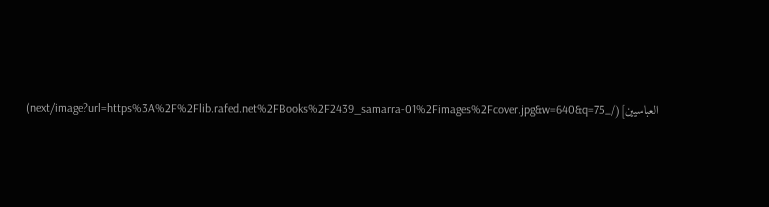العباسيين](/_next/image?url=https%3A%2F%2Flib.rafed.net%2FBooks%2F2439_samarra-01%2Fimages%2Fcover.jpg&w=640&q=75)